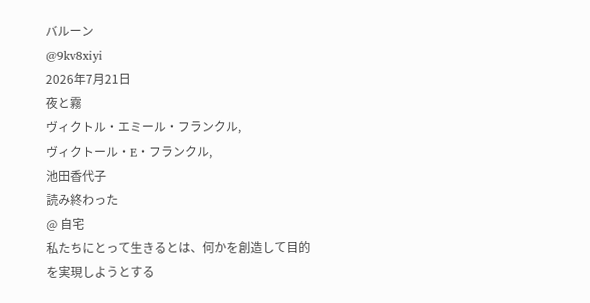バルーン
@9kv8xiyi
2026年7月21日
夜と霧
ヴィクトル・エミール・フランクル,
ヴィクトール・E・フランクル,
池田香代子
読み終わった
@ 自宅
私たちにとって生きるとは、何かを創造して目的を実現しようとする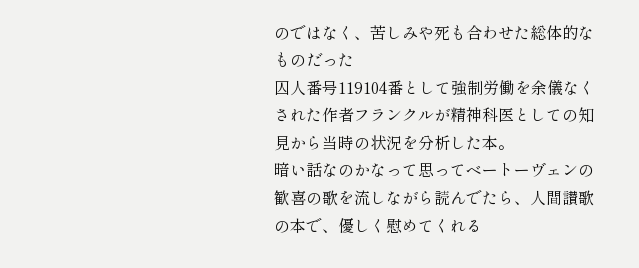のではなく、苦しみや死も合わせた総体的なものだった
囚人番号119104番として強制労働を余儀なくされた作者フランクルが精神科医としての知見から当時の状況を分析した本。
暗い話なのかなって思ってベートーヴェンの歓喜の歌を流しながら読んでたら、人間讃歌の本で、優しく慰めてくれる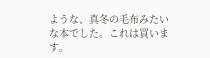ような、真冬の毛布みたいな本でした。これは買います。